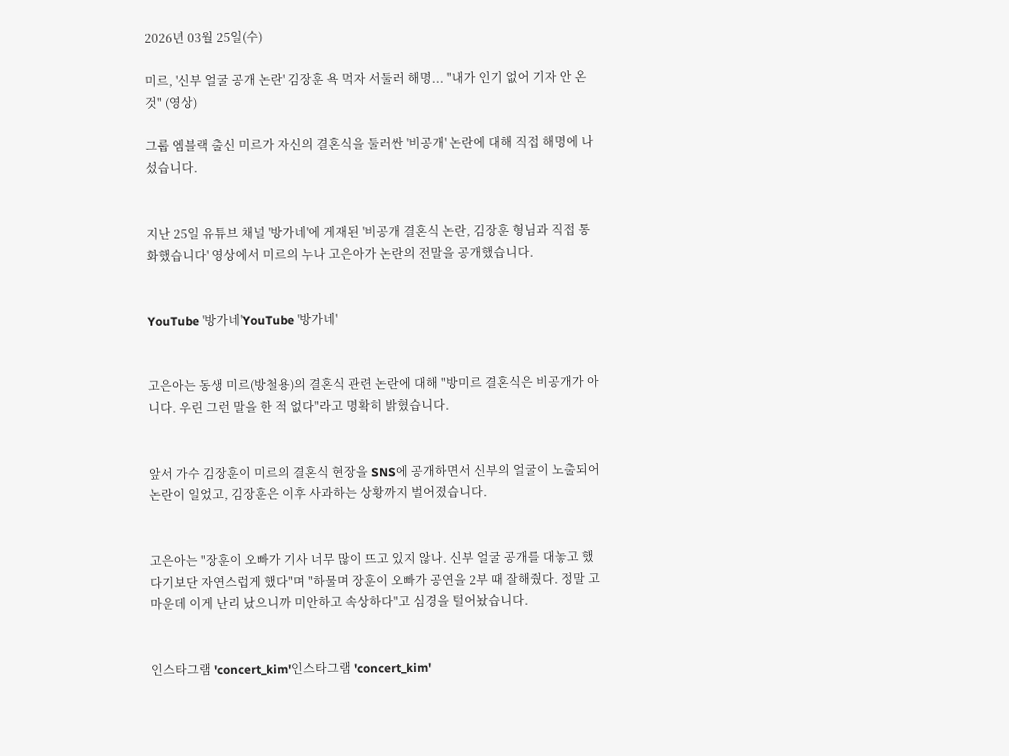2026년 03월 25일(수)

미르, '신부 얼굴 공개 논란' 김장훈 욕 먹자 서둘러 해명... "내가 인기 없어 기자 안 온 것" (영상)

그룹 엠블랙 출신 미르가 자신의 결혼식을 둘러싼 '비공개' 논란에 대해 직접 해명에 나섰습니다.


지난 25일 유튜브 채널 '방가네'에 게재된 '비공개 결혼식 논란, 김장훈 형님과 직접 통화했습니다' 영상에서 미르의 누나 고은아가 논란의 전말을 공개했습니다.


YouTube '방가네'YouTube '방가네'


고은아는 동생 미르(방철용)의 결혼식 관련 논란에 대해 "방미르 결혼식은 비공개가 아니다. 우린 그런 말을 한 적 없다"라고 명확히 밝혔습니다.


앞서 가수 김장훈이 미르의 결혼식 현장을 SNS에 공개하면서 신부의 얼굴이 노출되어 논란이 일었고, 김장훈은 이후 사과하는 상황까지 벌어졌습니다.


고은아는 "장훈이 오빠가 기사 너무 많이 뜨고 있지 않나. 신부 얼굴 공개를 대놓고 했다기보단 자연스럽게 했다"며 "하물며 장훈이 오빠가 공연을 2부 때 잘해줬다. 정말 고마운데 이게 난리 났으니까 미안하고 속상하다"고 심경을 털어놨습니다.


인스타그램 'concert_kim'인스타그램 'concert_kim'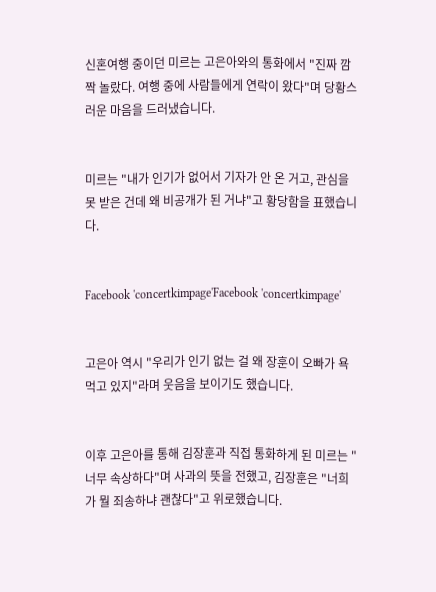신혼여행 중이던 미르는 고은아와의 통화에서 "진짜 깜짝 놀랐다. 여행 중에 사람들에게 연락이 왔다"며 당황스러운 마음을 드러냈습니다.


미르는 "내가 인기가 없어서 기자가 안 온 거고, 관심을 못 받은 건데 왜 비공개가 된 거냐"고 황당함을 표했습니다.


Facebook 'concertkimpage'Facebook 'concertkimpage'


고은아 역시 "우리가 인기 없는 걸 왜 장훈이 오빠가 욕먹고 있지"라며 웃음을 보이기도 했습니다.


이후 고은아를 통해 김장훈과 직접 통화하게 된 미르는 "너무 속상하다"며 사과의 뜻을 전했고, 김장훈은 "너희가 뭘 죄송하냐 괜찮다"고 위로했습니다.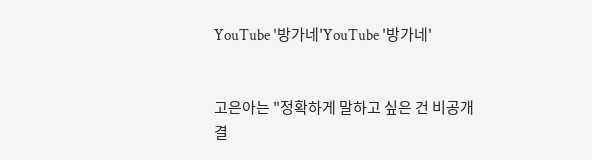YouTube '방가네'YouTube '방가네'


고은아는 "정확하게 말하고 싶은 건 비공개 결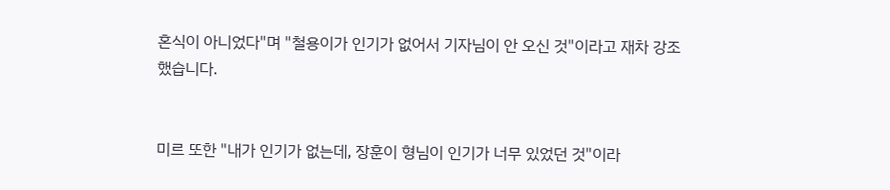혼식이 아니었다"며 "철용이가 인기가 없어서 기자님이 안 오신 것"이라고 재차 강조했습니다.


미르 또한 "내가 인기가 없는데, 장훈이 형님이 인기가 너무 있었던 것"이라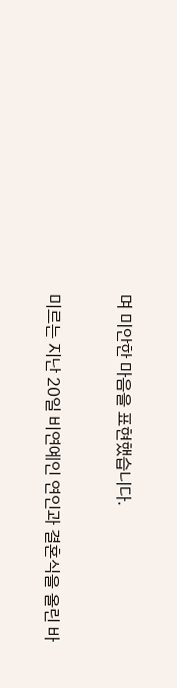며 미안한 마음을 표현했습니다.


미르는 지난 20일 비연예인 연인과 결혼식을 올린 바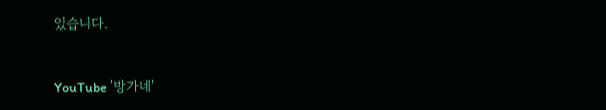있습니다.


YouTube '방가네'